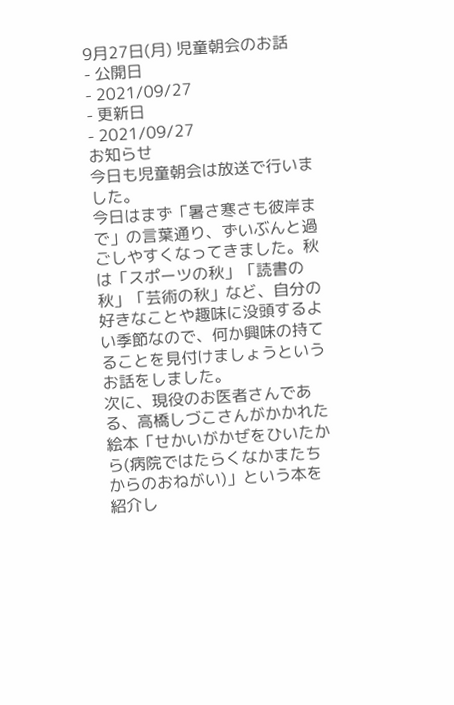9月27日(月) 児童朝会のお話
- 公開日
- 2021/09/27
- 更新日
- 2021/09/27
お知らせ
今日も児童朝会は放送で行いました。
今日はまず「暑さ寒さも彼岸まで」の言葉通り、ずいぶんと過ごしやすくなってきました。秋は「スポーツの秋」「読書の秋」「芸術の秋」など、自分の好きなことや趣味に没頭するよい季節なので、何か興味の持てることを見付けましょうというお話をしました。
次に、現役のお医者さんである、高橋しづこさんがかかれた絵本「せかいがかぜをひいたから(病院ではたらくなかまたちからのおねがい)」という本を紹介し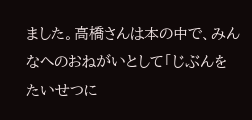ました。高橋さんは本の中で、みんなへのおねがいとして「じぶんをたいせつに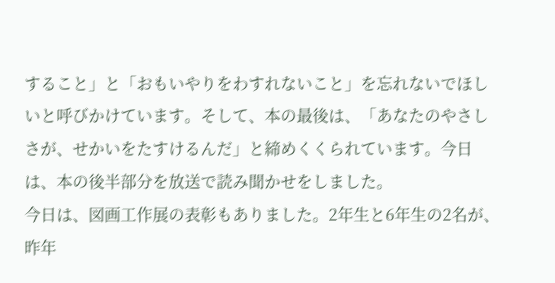すること」と「おもいやりをわすれないこと」を忘れないでほしいと呼びかけています。そして、本の最後は、「あなたのやさしさが、せかいをたすけるんだ」と締めくくられています。今日は、本の後半部分を放送で読み聞かせをしました。
今日は、図画工作展の表彰もありました。2年生と6年生の2名が、昨年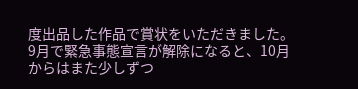度出品した作品で賞状をいただきました。
9月で緊急事態宣言が解除になると、10月からはまた少しずつ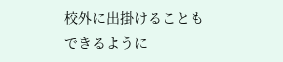校外に出掛けることもできるように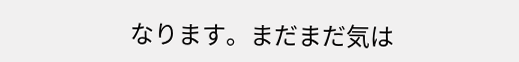なります。まだまだ気は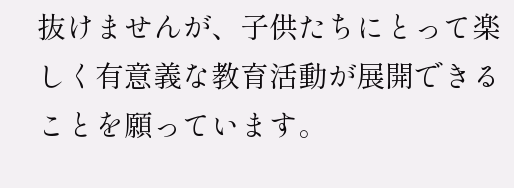抜けませんが、子供たちにとって楽しく有意義な教育活動が展開できることを願っています。